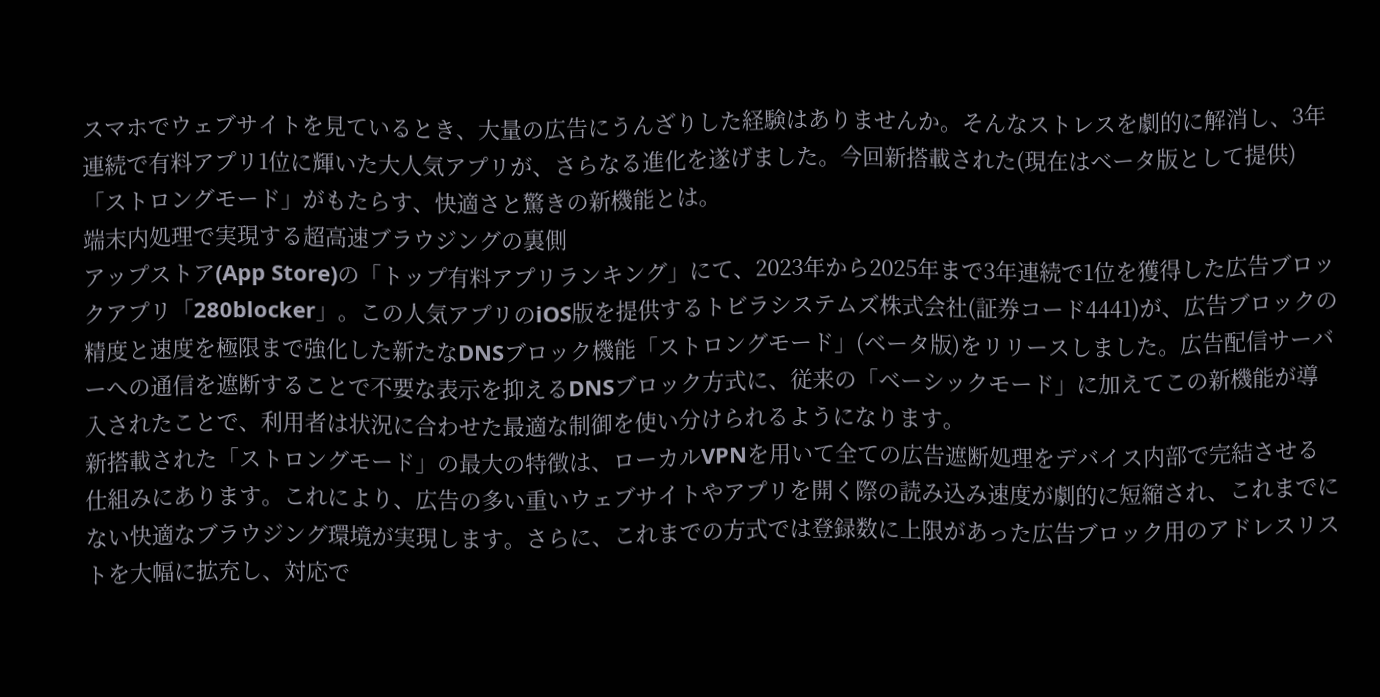スマホでウェブサイトを見ているとき、大量の広告にうんざりした経験はありませんか。そんなストレスを劇的に解消し、3年連続で有料アプリ1位に輝いた大人気アプリが、さらなる進化を遂げました。今回新搭載された(現在はベータ版として提供)「ストロングモード」がもたらす、快適さと驚きの新機能とは。
端末内処理で実現する超高速ブラウジングの裏側
アップストア(App Store)の「トップ有料アプリランキング」にて、2023年から2025年まで3年連続で1位を獲得した広告ブロックアプリ「280blocker」。この人気アプリのiOS版を提供するトビラシステムズ株式会社(証券コード4441)が、広告ブロックの精度と速度を極限まで強化した新たなDNSブロック機能「ストロングモード」(ベータ版)をリリースしました。広告配信サーバーへの通信を遮断することで不要な表示を抑えるDNSブロック方式に、従来の「ベーシックモード」に加えてこの新機能が導入されたことで、利用者は状況に合わせた最適な制御を使い分けられるようになります。
新搭載された「ストロングモード」の最大の特徴は、ローカルVPNを用いて全ての広告遮断処理をデバイス内部で完結させる仕組みにあります。これにより、広告の多い重いウェブサイトやアプリを開く際の読み込み速度が劇的に短縮され、これまでにない快適なブラウジング環境が実現します。さらに、これまでの方式では登録数に上限があった広告ブロック用のアドレスリストを大幅に拡充し、対応で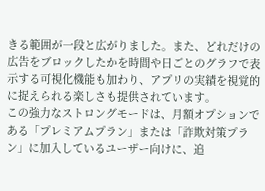きる範囲が一段と広がりました。また、どれだけの広告をブロックしたかを時間や日ごとのグラフで表示する可視化機能も加わり、アプリの実績を視覚的に捉えられる楽しさも提供されています。
この強力なストロングモードは、月額オプションである「プレミアムプラン」または「詐欺対策プラン」に加入しているユーザー向けに、追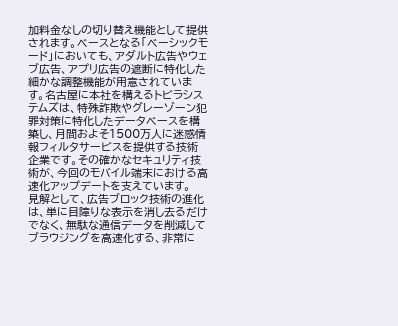加料金なしの切り替え機能として提供されます。ベースとなる「ベーシックモード」においても、アダルト広告やウェブ広告、アプリ広告の遮断に特化した細かな調整機能が用意されています。名古屋に本社を構えるトビラシステムズは、特殊詐欺やグレーゾーン犯罪対策に特化したデータベースを構築し、月間およそ1500万人に迷惑情報フィルタサービスを提供する技術企業です。その確かなセキュリティ技術が、今回のモバイル端末における高速化アップデートを支えています。
見解として、広告ブロック技術の進化は、単に目障りな表示を消し去るだけでなく、無駄な通信データを削減してブラウジングを高速化する、非常に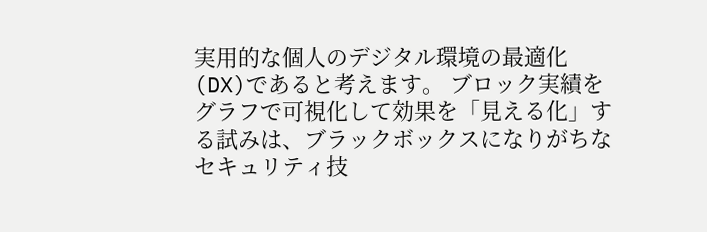実用的な個人のデジタル環境の最適化(DX)であると考えます。 ブロック実績をグラフで可視化して効果を「見える化」する試みは、ブラックボックスになりがちなセキュリティ技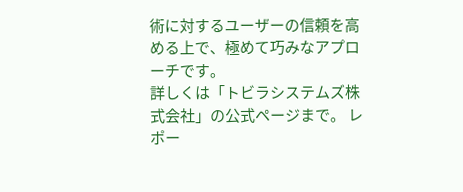術に対するユーザーの信頼を高める上で、極めて巧みなアプローチです。
詳しくは「トビラシステムズ株式会社」の公式ページまで。 レポー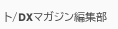ト/DXマガジン編集部